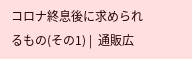コロナ終息後に求められるもの(その1) |  通販広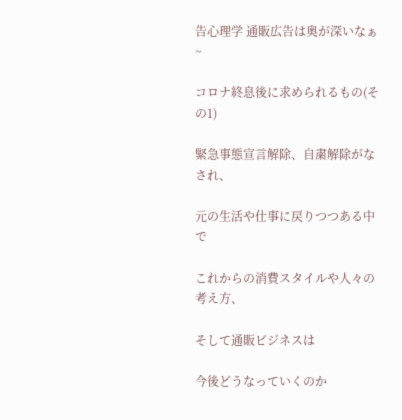告心理学 通販広告は奥が深いなぁ~

コロナ終息後に求められるもの(その1)

緊急事態宣言解除、自粛解除がなされ、

元の生活や仕事に戻りつつある中で

これからの消費スタイルや人々の考え方、

そして通販ビジネスは

今後どうなっていくのか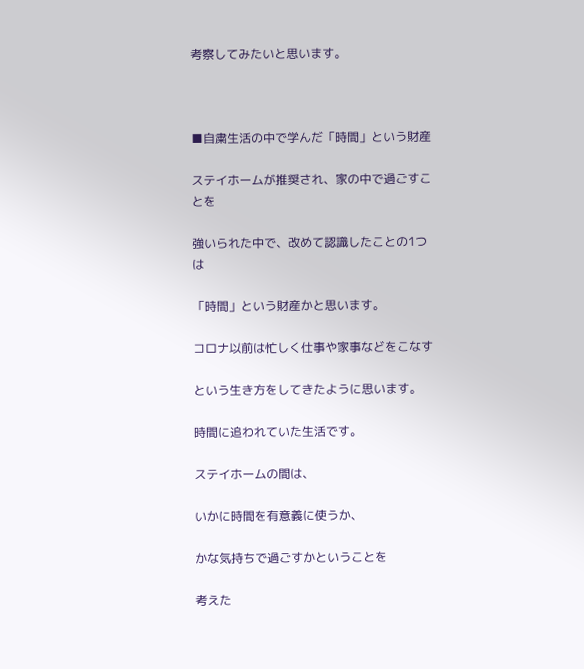考察してみたいと思います。



■自粛生活の中で学んだ「時間」という財産

ステイホームが推奨され、家の中で過ごすことを

強いられた中で、改めて認識したことの1つは

「時間」という財産かと思います。

コロナ以前は忙しく仕事や家事などをこなす

という生き方をしてきたように思います。

時間に追われていた生活です。

ステイホームの間は、

いかに時間を有意義に使うか、

かな気持ちで過ごすかということを

考えた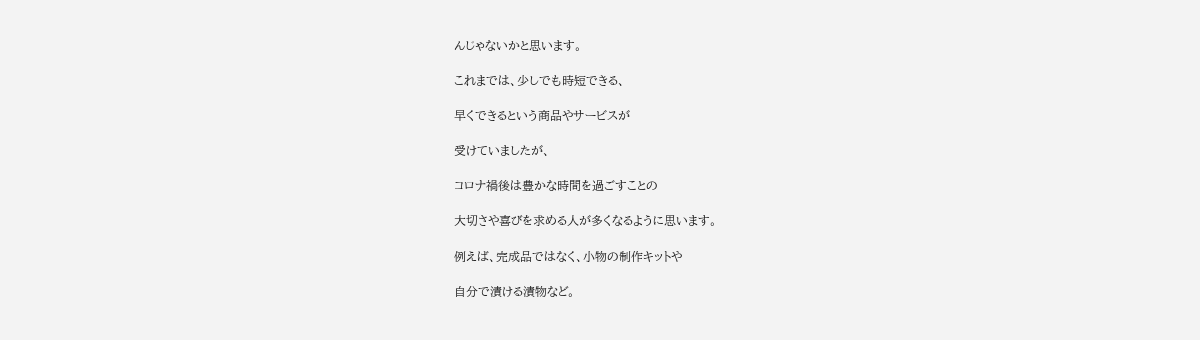んじゃないかと思います。

これまでは、少しでも時短できる、

早くできるという商品やサービスが

受けていましたが、

コロナ禍後は豊かな時間を過ごすことの

大切さや喜びを求める人が多くなるように思います。

例えば、完成品ではなく、小物の制作キットや

自分で漬ける漬物など。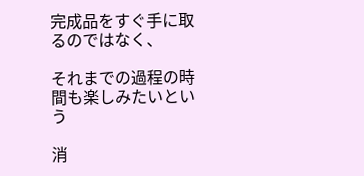完成品をすぐ手に取るのではなく、

それまでの過程の時間も楽しみたいという

消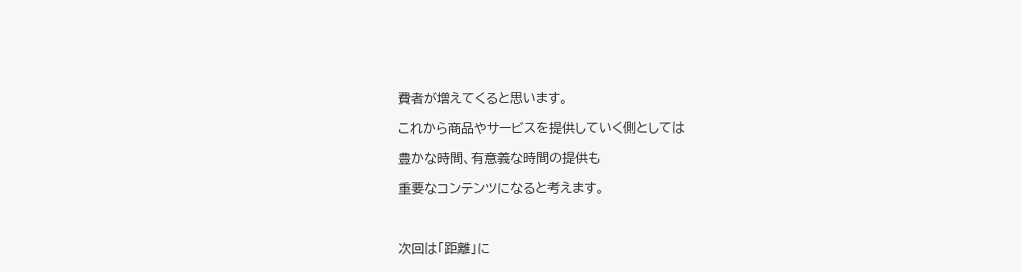費者が増えてくると思います。

これから商品やサービスを提供していく側としては

豊かな時間、有意義な時間の提供も

重要なコンテンツになると考えます。



次回は「距離」に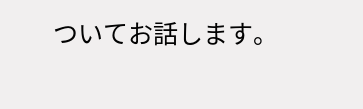ついてお話します。